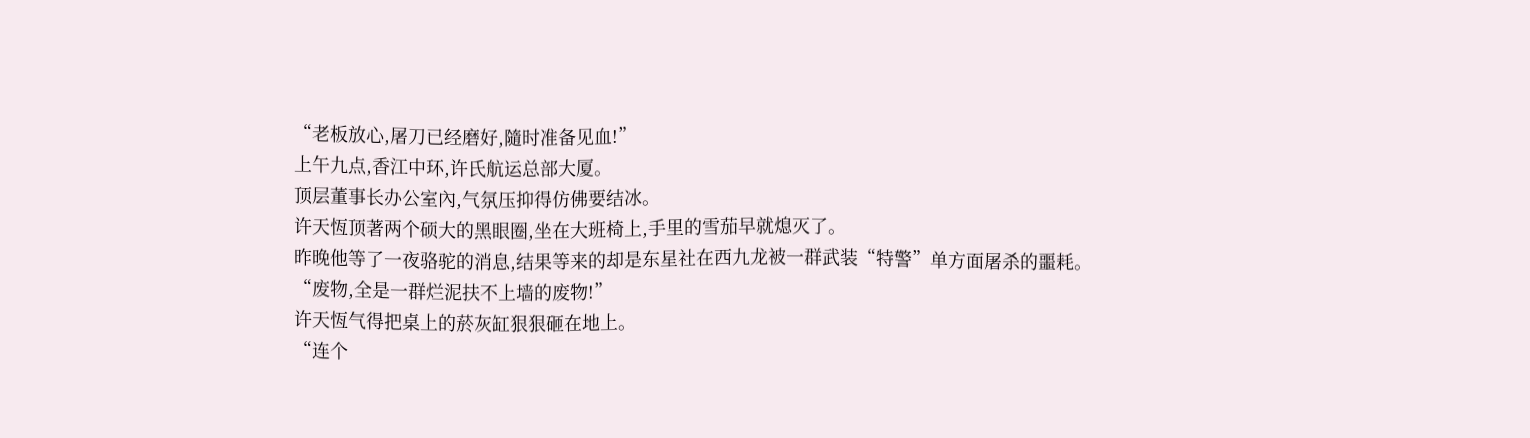“老板放心,屠刀已经磨好,隨时准备见血!”
上午九点,香江中环,许氏航运总部大厦。
顶层董事长办公室內,气氛压抑得仿佛要结冰。
许天恆顶著两个硕大的黑眼圈,坐在大班椅上,手里的雪茄早就熄灭了。
昨晚他等了一夜骆驼的消息,结果等来的却是东星社在西九龙被一群武装“特警”单方面屠杀的噩耗。
“废物,全是一群烂泥扶不上墙的废物!”
许天恆气得把桌上的菸灰缸狠狠砸在地上。
“连个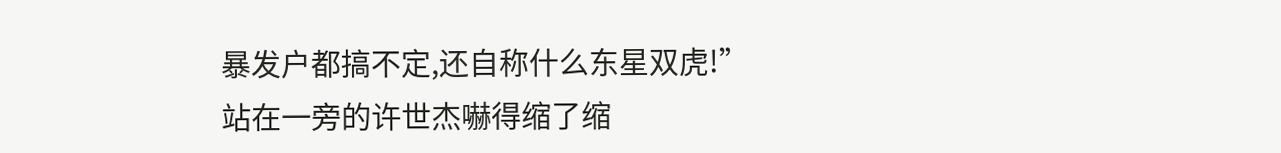暴发户都搞不定,还自称什么东星双虎!”
站在一旁的许世杰嚇得缩了缩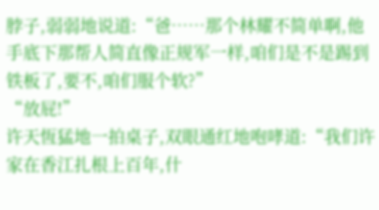脖子,弱弱地说道:“爸……那个林耀不简单啊,他手底下那帮人简直像正规军一样,咱们是不是踢到铁板了,要不,咱们服个软?”
“放屁!”
许天恆猛地一拍桌子,双眼通红地咆哮道:“我们许家在香江扎根上百年,什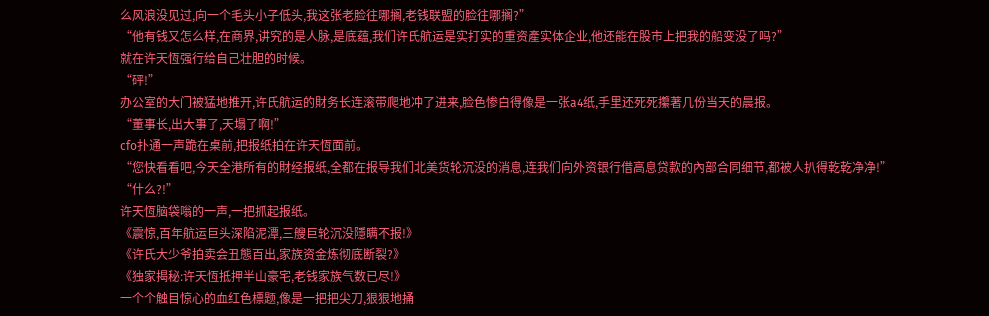么风浪没见过,向一个毛头小子低头,我这张老脸往哪搁,老钱联盟的脸往哪搁?”
“他有钱又怎么样,在商界,讲究的是人脉,是底蕴,我们许氏航运是实打实的重资產实体企业,他还能在股市上把我的船变没了吗?”
就在许天恆强行给自己壮胆的时候。
“砰!”
办公室的大门被猛地推开,许氏航运的財务长连滚带爬地冲了进来,脸色惨白得像是一张a4纸,手里还死死攥著几份当天的晨报。
“董事长,出大事了,天塌了啊!”
cfo扑通一声跪在桌前,把报纸拍在许天恆面前。
“您快看看吧,今天全港所有的財经报纸,全都在报导我们北美货轮沉没的消息,连我们向外资银行借高息贷款的內部合同细节,都被人扒得乾乾净净!”
“什么?!”
许天恆脑袋嗡的一声,一把抓起报纸。
《震惊,百年航运巨头深陷泥潭,三艘巨轮沉没隱瞒不报!》
《许氏大少爷拍卖会丑態百出,家族资金炼彻底断裂?》
《独家揭秘:许天恆抵押半山豪宅,老钱家族气数已尽!》
一个个触目惊心的血红色標题,像是一把把尖刀,狠狠地捅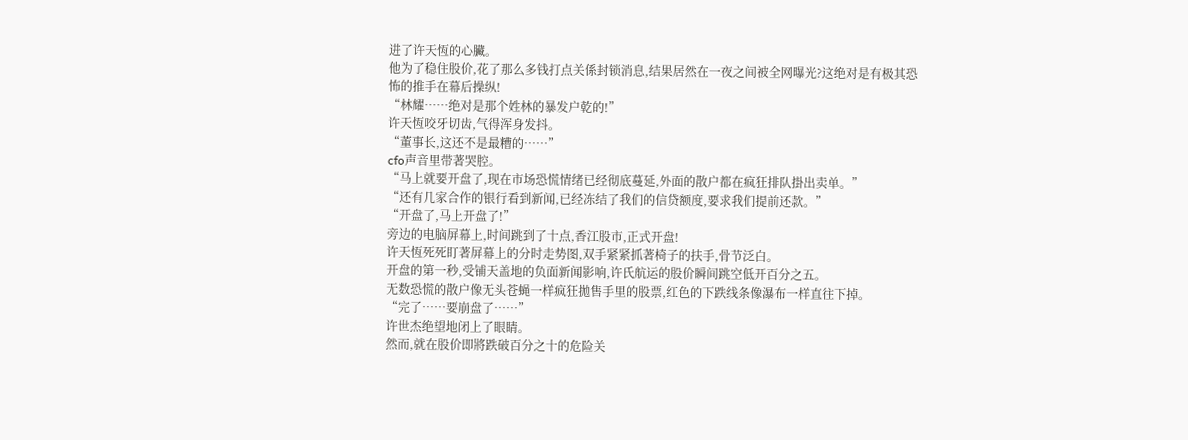进了许天恆的心臟。
他为了稳住股价,花了那么多钱打点关係封锁消息,结果居然在一夜之间被全网曝光?这绝对是有极其恐怖的推手在幕后操纵!
“林耀……绝对是那个姓林的暴发户乾的!”
许天恆咬牙切齿,气得浑身发抖。
“董事长,这还不是最糟的……”
cfo声音里带著哭腔。
“马上就要开盘了,现在市场恐慌情绪已经彻底蔓延,外面的散户都在疯狂排队掛出卖单。”
“还有几家合作的银行看到新闻,已经冻结了我们的信贷额度,要求我们提前还款。”
“开盘了,马上开盘了!”
旁边的电脑屏幕上,时间跳到了十点,香江股市,正式开盘!
许天恆死死盯著屏幕上的分时走势图,双手紧紧抓著椅子的扶手,骨节泛白。
开盘的第一秒,受铺天盖地的负面新闻影响,许氏航运的股价瞬间跳空低开百分之五。
无数恐慌的散户像无头苍蝇一样疯狂拋售手里的股票,红色的下跌线条像瀑布一样直往下掉。
“完了……要崩盘了……”
许世杰绝望地闭上了眼睛。
然而,就在股价即將跌破百分之十的危险关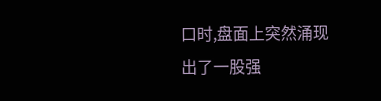口时,盘面上突然涌现出了一股强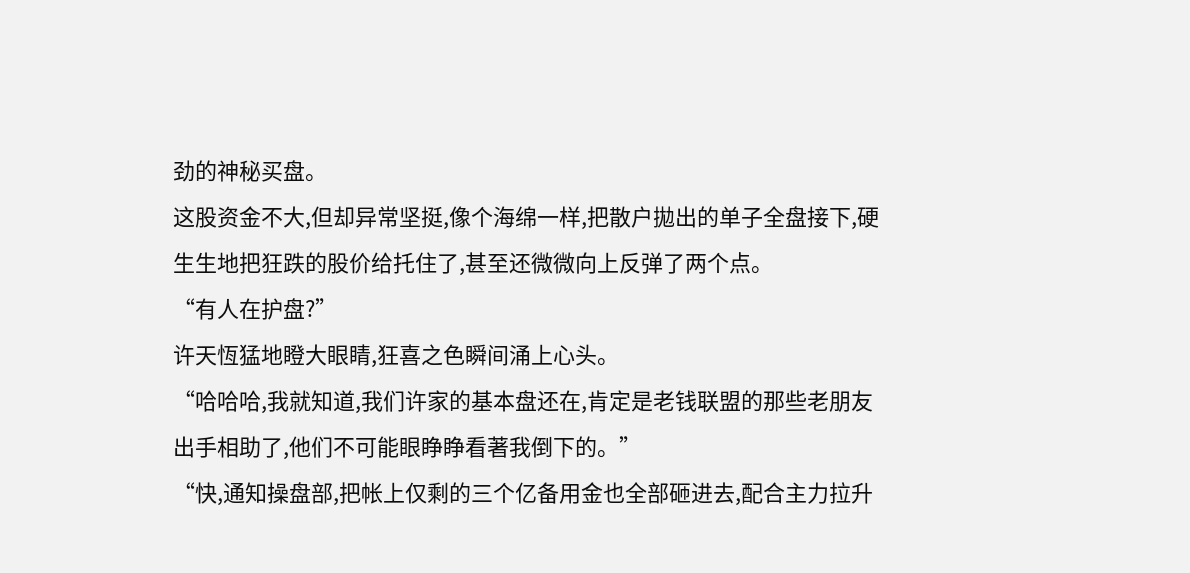劲的神秘买盘。
这股资金不大,但却异常坚挺,像个海绵一样,把散户拋出的单子全盘接下,硬生生地把狂跌的股价给托住了,甚至还微微向上反弹了两个点。
“有人在护盘?”
许天恆猛地瞪大眼睛,狂喜之色瞬间涌上心头。
“哈哈哈,我就知道,我们许家的基本盘还在,肯定是老钱联盟的那些老朋友出手相助了,他们不可能眼睁睁看著我倒下的。”
“快,通知操盘部,把帐上仅剩的三个亿备用金也全部砸进去,配合主力拉升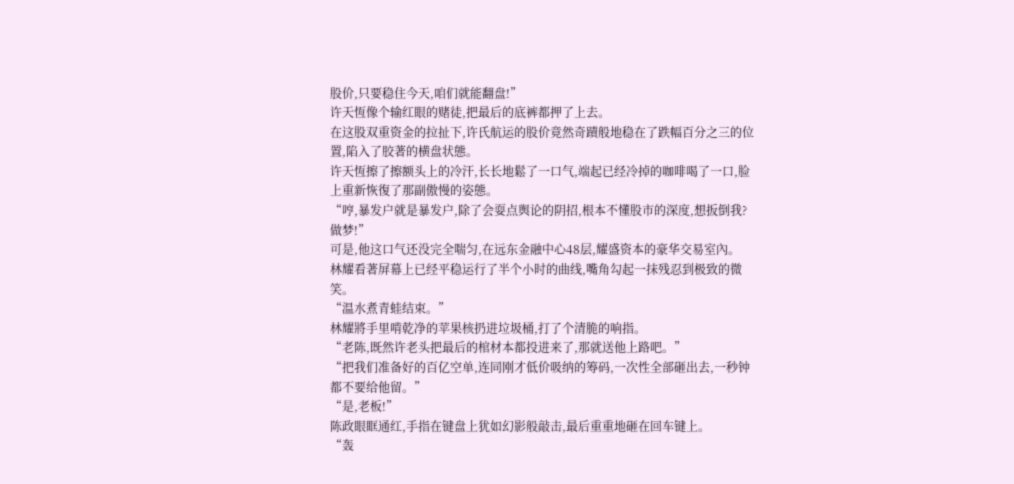股价,只要稳住今天,咱们就能翻盘!”
许天恆像个输红眼的赌徒,把最后的底裤都押了上去。
在这股双重资金的拉扯下,许氏航运的股价竟然奇蹟般地稳在了跌幅百分之三的位置,陷入了胶著的横盘状態。
许天恆擦了擦额头上的冷汗,长长地鬆了一口气,端起已经冷掉的咖啡喝了一口,脸上重新恢復了那副傲慢的姿態。
“哼,暴发户就是暴发户,除了会耍点舆论的阴招,根本不懂股市的深度,想扳倒我?做梦!”
可是,他这口气还没完全喘匀,在远东金融中心48层,耀盛资本的豪华交易室內。
林耀看著屏幕上已经平稳运行了半个小时的曲线,嘴角勾起一抹残忍到极致的微笑。
“温水煮青蛙结束。”
林耀將手里啃乾净的苹果核扔进垃圾桶,打了个清脆的响指。
“老陈,既然许老头把最后的棺材本都投进来了,那就送他上路吧。”
“把我们准备好的百亿空单,连同刚才低价吸纳的筹码,一次性全部砸出去,一秒钟都不要给他留。”
“是,老板!”
陈政眼眶通红,手指在键盘上犹如幻影般敲击,最后重重地砸在回车键上。
“轰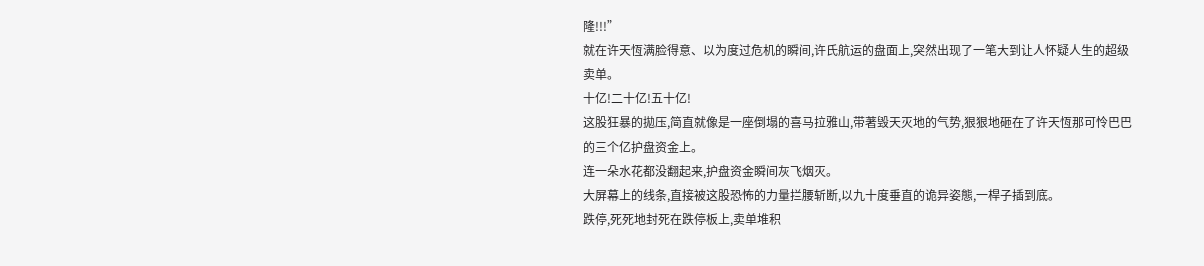隆!!!”
就在许天恆满脸得意、以为度过危机的瞬间,许氏航运的盘面上,突然出现了一笔大到让人怀疑人生的超级卖单。
十亿!二十亿!五十亿!
这股狂暴的拋压,简直就像是一座倒塌的喜马拉雅山,带著毁天灭地的气势,狠狠地砸在了许天恆那可怜巴巴的三个亿护盘资金上。
连一朵水花都没翻起来,护盘资金瞬间灰飞烟灭。
大屏幕上的线条,直接被这股恐怖的力量拦腰斩断,以九十度垂直的诡异姿態,一桿子插到底。
跌停,死死地封死在跌停板上,卖单堆积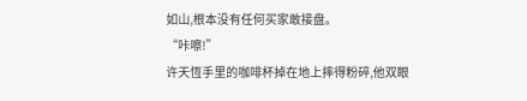如山,根本没有任何买家敢接盘。
“咔嚓!”
许天恆手里的咖啡杯掉在地上摔得粉碎,他双眼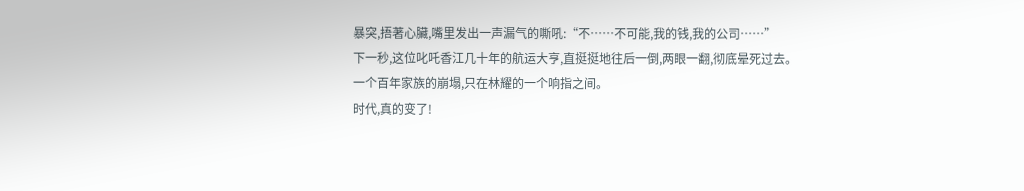暴突,捂著心臟,嘴里发出一声漏气的嘶吼:“不……不可能,我的钱,我的公司……”
下一秒,这位叱吒香江几十年的航运大亨,直挺挺地往后一倒,两眼一翻,彻底晕死过去。
一个百年家族的崩塌,只在林耀的一个响指之间。
时代,真的变了!